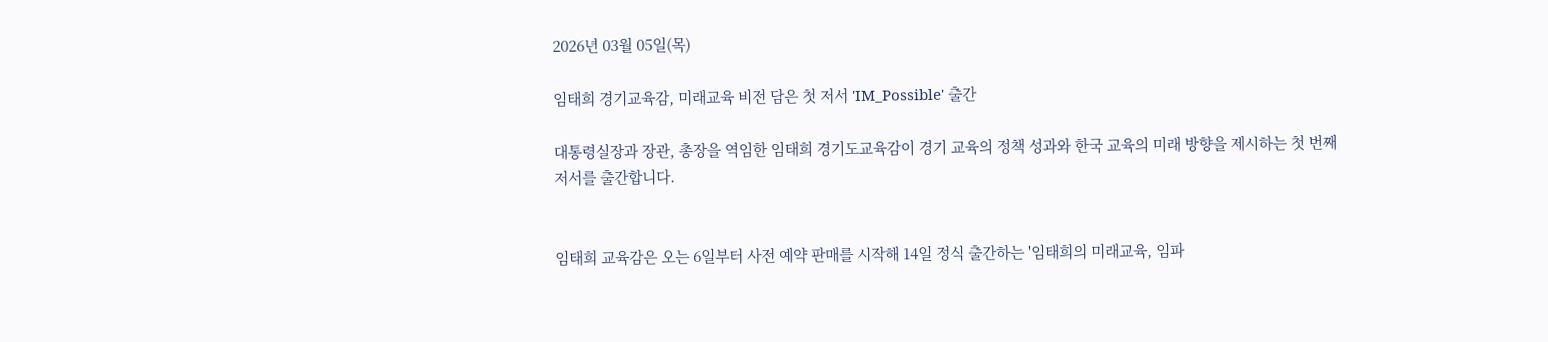2026년 03월 05일(목)

임태희 경기교육감, 미래교육 비전 담은 첫 저서 'IM_Possible' 출간

대통령실장과 장관, 총장을 역임한 임태희 경기도교육감이 경기 교육의 정책 성과와 한국 교육의 미래 방향을 제시하는 첫 번째 저서를 출간합니다.


임태희 교육감은 오는 6일부터 사전 예약 판매를 시작해 14일 정식 출간하는 '임태희의 미래교육, 임파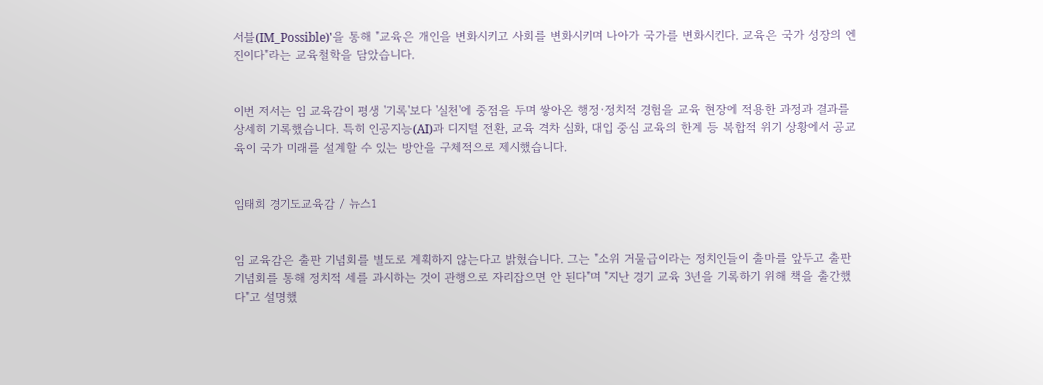서블(IM_Possible)'을 통해 "교육은 개인을 변화시키고 사회를 변화시키며 나아가 국가를 변화시킨다. 교육은 국가 성장의 엔진이다"라는 교육철학을 담았습니다.


이번 저서는 임 교육감이 평생 '기록'보다 '실천'에 중점을 두며 쌓아온 행정·정치적 경험을 교육 현장에 적용한 과정과 결과를 상세히 기록했습니다. 특히 인공지능(AI)과 디지털 전환, 교육 격차 심화, 대입 중심 교육의 한계 등 복합적 위기 상황에서 공교육이 국가 미래를 설계할 수 있는 방안을 구체적으로 제시했습니다.


임태희 경기도교육감 / 뉴스1


임 교육감은 출판 기념회를 별도로 계획하지 않는다고 밝혔습니다. 그는 "소위 거물급이라는 정치인들이 출마를 앞두고 출판 기념회를 통해 정치적 세를 과시하는 것이 관행으로 자리잡으면 안 된다"며 "지난 경기 교육 3년을 기록하기 위해 책을 출간했다"고 설명했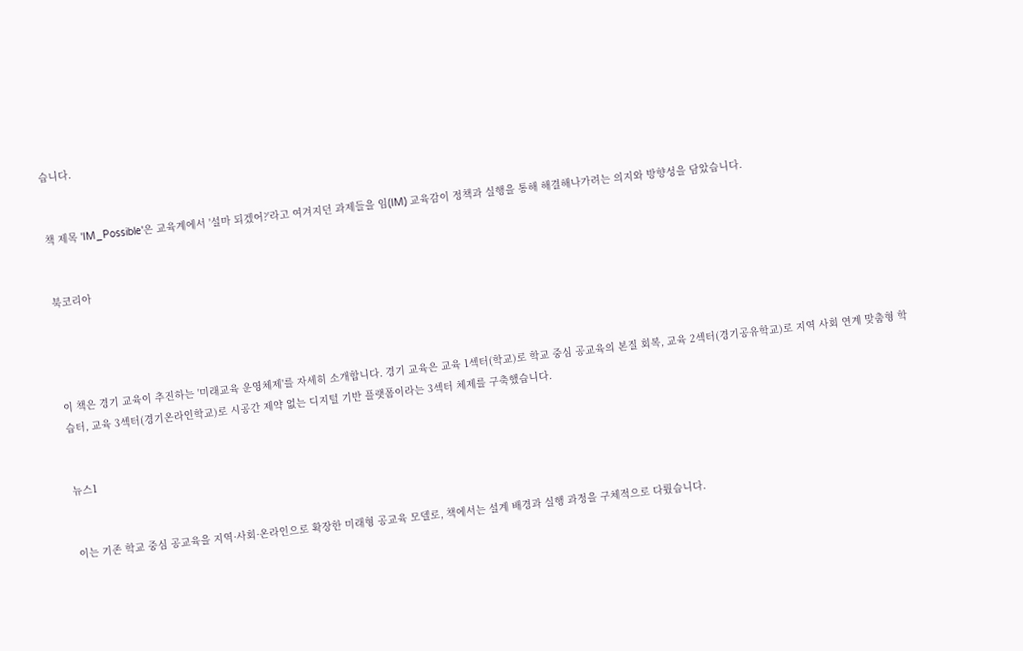습니다.


책 제목 'IM_Possible'은 교육계에서 '설마 되겠어?'라고 여겨지던 과제들을 임(IM) 교육감이 정책과 실행을 통해 해결해나가려는 의지와 방향성을 담았습니다.


북코리아




이 책은 경기 교육이 추진하는 '미래교육 운영체제'를 자세히 소개합니다. 경기 교육은 교육 1섹터(학교)로 학교 중심 공교육의 본질 회복, 교육 2섹터(경기공유학교)로 지역 사회 연계 맞춤형 학습터, 교육 3섹터(경기온라인학교)로 시공간 제약 없는 디지털 기반 플랫폼이라는 3섹터 체제를 구축했습니다.


뉴스1


이는 기존 학교 중심 공교육을 지역·사회·온라인으로 확장한 미래형 공교육 모델로, 책에서는 설계 배경과 실행 과정을 구체적으로 다뤘습니다.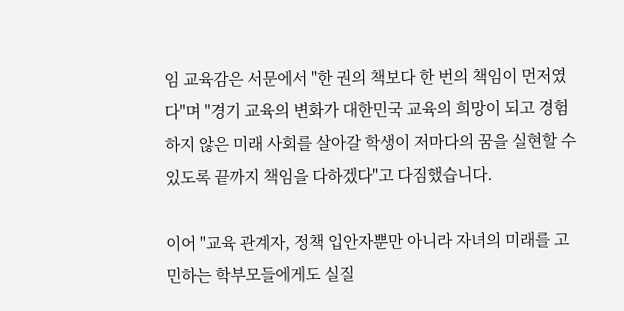임 교육감은 서문에서 "한 권의 책보다 한 번의 책임이 먼저였다"며 "경기 교육의 변화가 대한민국 교육의 희망이 되고 경험하지 않은 미래 사회를 살아갈 학생이 저마다의 꿈을 실현할 수 있도록 끝까지 책임을 다하겠다"고 다짐했습니다.

이어 "교육 관계자, 정책 입안자뿐만 아니라 자녀의 미래를 고민하는 학부모들에게도 실질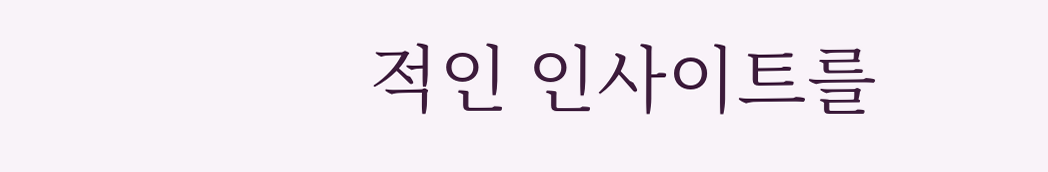적인 인사이트를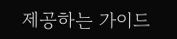제공하는 가이드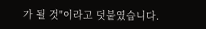가 될 것"이라고 덧붙였습니다.